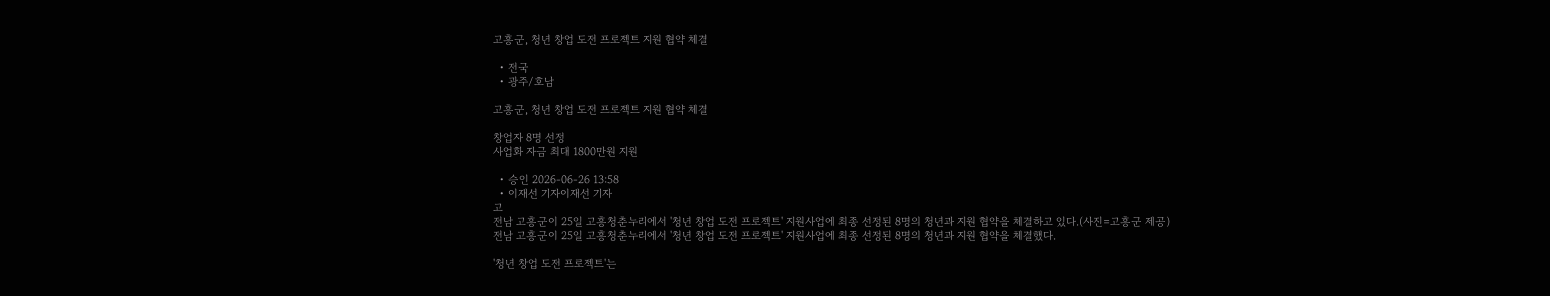고흥군, 청년 창업 도전 프로젝트 지원 협약 체결

  • 전국
  • 광주/호남

고흥군, 청년 창업 도전 프로젝트 지원 협약 체결

창업자 8명 선정
사업화 자금 최대 1800만원 지원

  • 승인 2026-06-26 13:58
  • 이재선 기자이재선 기자
고
전남 고흥군이 25일 고흥청춘누리에서 '청년 창업 도전 프로젝트' 지원사업에 최종 선정된 8명의 청년과 지원 협약을 체결하고 있다.(사진=고흥군 제공)
전남 고흥군이 25일 고흥청춘누리에서 '청년 창업 도전 프로젝트' 지원사업에 최종 선정된 8명의 청년과 지원 협약을 체결했다.

'청년 창업 도전 프로젝트'는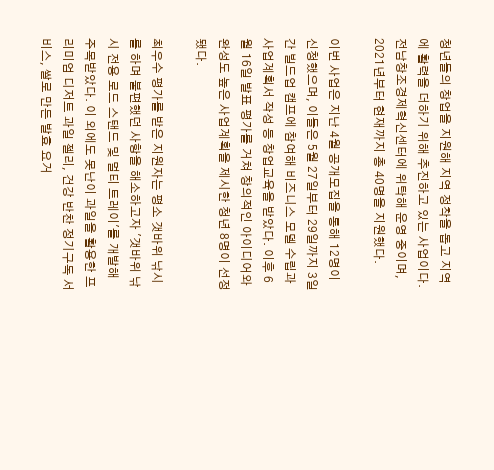청년들의 창업을 지원해 지역 정착을 돕고 지역에 활력을 더하기 위해 추진하고 있는 사업이다. 전남창조경제혁신센터에 위탁해 운영 중이며, 2021년부터 현재까지 총 40명을 지원했다.

이번 사업은 지난 4월 공개모집을 통해 12명이 신청했으며, 이들은 5월 27일부터 29일까지 3일간 빌드업 캠프에 참여해 비즈니스 모델 수립과 사업계획서 작성 등 창업교육을 받았다. 이후 6월 16일 발표 평가를 거쳐 창의적인 아이디어와 완성도 높은 사업계획을 제시한 청년 8명이 선정됐다.

최우수 평가를 받은 지원자는 평소 갯바위 낚시를 하며 불편했던 사항을 해소하고자 '갯바위 낚시 전용 로드 스탠드 및 멀티 트레이'를 개발해 주목받았다. 이 외에도 못난이 과일을 활용한 프리미엄 디저트 과일 젤리, 건강 반찬 정기구독 서비스, 쌀로 만든 발효 요거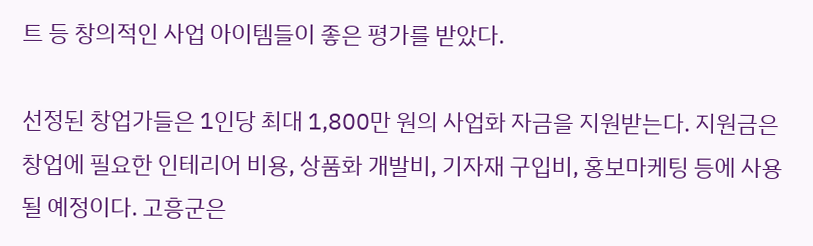트 등 창의적인 사업 아이템들이 좋은 평가를 받았다.

선정된 창업가들은 1인당 최대 1,800만 원의 사업화 자금을 지원받는다. 지원금은 창업에 필요한 인테리어 비용, 상품화 개발비, 기자재 구입비, 홍보마케팅 등에 사용될 예정이다. 고흥군은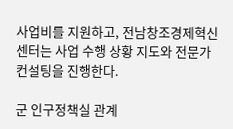사업비를 지원하고, 전남창조경제혁신센터는 사업 수행 상황 지도와 전문가 컨설팅을 진행한다.

군 인구정책실 관계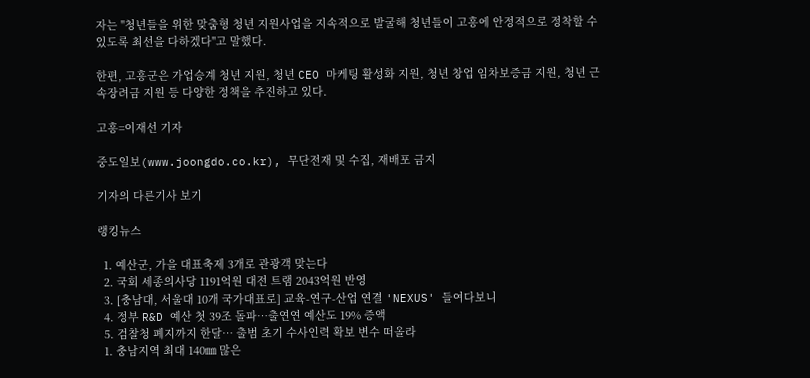자는 "청년들을 위한 맞춤형 청년 지원사업을 지속적으로 발굴해 청년들이 고흥에 안정적으로 정착할 수 있도록 최선을 다하겠다"고 말했다.

한편, 고흥군은 가업승계 청년 지원, 청년 CEO 마케팅 활성화 지원, 청년 창업 임차보증금 지원, 청년 근속장려금 지원 등 다양한 정책을 추진하고 있다.

고흥=이재선 기자

중도일보(www.joongdo.co.kr), 무단전재 및 수집, 재배포 금지

기자의 다른기사 보기

랭킹뉴스

  1. 예산군, 가을 대표축제 3개로 관광객 맞는다
  2. 국회 세종의사당 1191억원 대전 트램 2043억원 반영
  3. [충남대, 서울대 10개 국가대표로] 교육-연구-산업 연결 'NEXUS' 들여다보니
  4. 정부 R&D 예산 첫 39조 돌파…출연연 예산도 19% 증액
  5. 검찰청 폐지까지 한달… 출범 초기 수사인력 확보 변수 떠올라
  1. 충남지역 최대 140㎜ 많은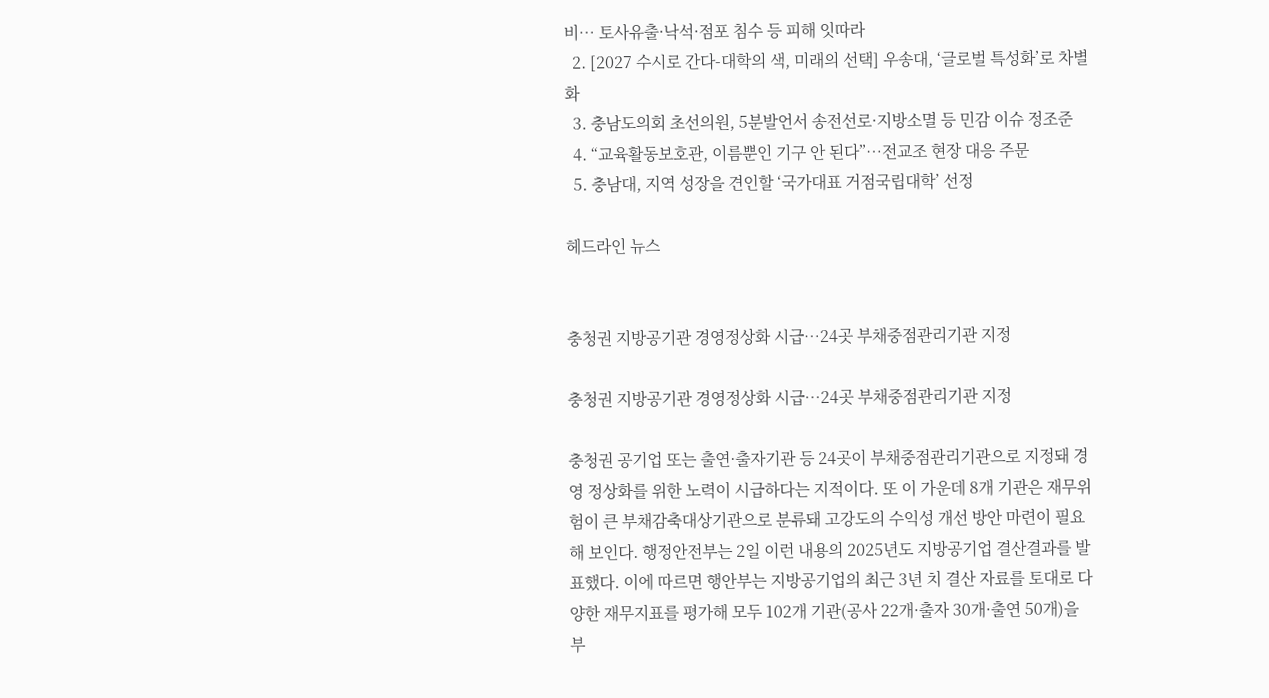비… 토사유출·낙석·점포 침수 등 피해 잇따라
  2. [2027 수시로 간다-대학의 색, 미래의 선택] 우송대, ‘글로벌 특성화’로 차별화
  3. 충남도의회 초선의원, 5분발언서 송전선로·지방소멸 등 민감 이슈 정조준
  4. “교육활동보호관, 이름뿐인 기구 안 된다”…전교조 현장 대응 주문
  5. 충남대, 지역 성장을 견인할 ‘국가대표 거점국립대학’ 선정

헤드라인 뉴스


충청권 지방공기관 경영정상화 시급…24곳 부채중점관리기관 지정

충청권 지방공기관 경영정상화 시급…24곳 부채중점관리기관 지정

충청권 공기업 또는 출연·출자기관 등 24곳이 부채중점관리기관으로 지정돼 경영 정상화를 위한 노력이 시급하다는 지적이다. 또 이 가운데 8개 기관은 재무위험이 큰 부채감축대상기관으로 분류돼 고강도의 수익성 개선 방안 마련이 필요해 보인다. 행정안전부는 2일 이런 내용의 2025년도 지방공기업 결산결과를 발표했다. 이에 따르면 행안부는 지방공기업의 최근 3년 치 결산 자료를 토대로 다양한 재무지표를 평가해 모두 102개 기관(공사 22개·출자 30개·출연 50개)을 부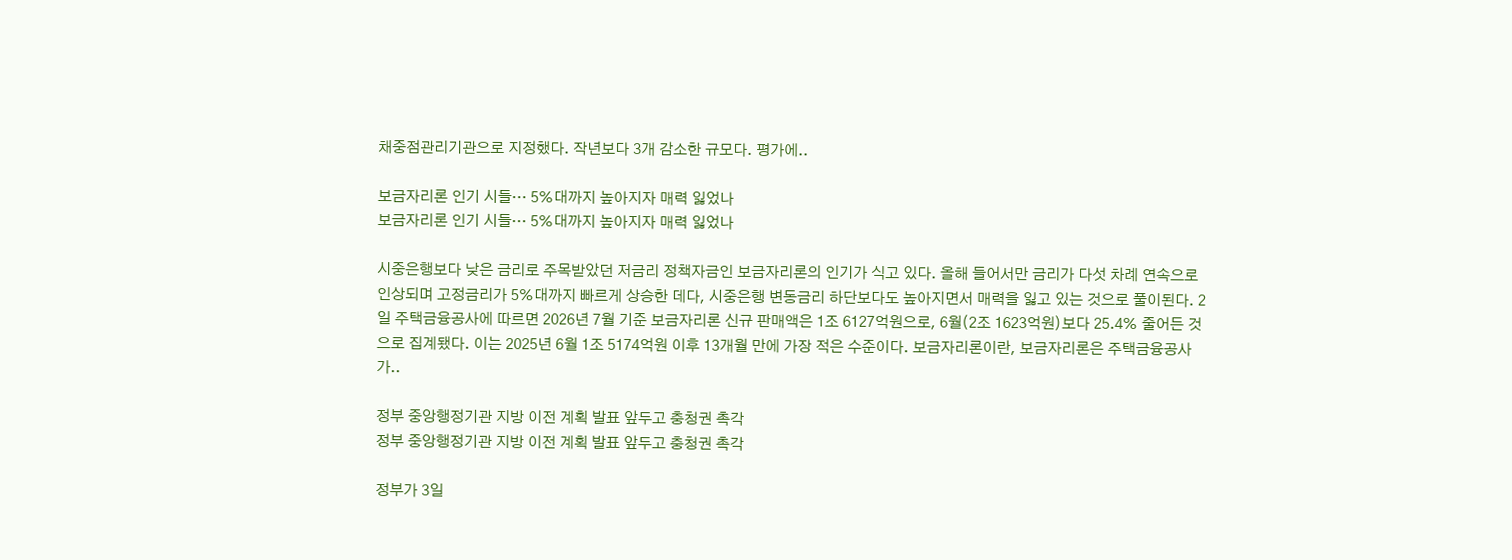채중점관리기관으로 지정했다. 작년보다 3개 감소한 규모다. 평가에..

보금자리론 인기 시들… 5%대까지 높아지자 매력 잃었나
보금자리론 인기 시들… 5%대까지 높아지자 매력 잃었나

시중은행보다 낮은 금리로 주목받았던 저금리 정책자금인 보금자리론의 인기가 식고 있다. 올해 들어서만 금리가 다섯 차례 연속으로 인상되며 고정금리가 5%대까지 빠르게 상승한 데다, 시중은행 변동금리 하단보다도 높아지면서 매력을 잃고 있는 것으로 풀이된다. 2일 주택금융공사에 따르면 2026년 7월 기준 보금자리론 신규 판매액은 1조 6127억원으로, 6월(2조 1623억원)보다 25.4% 줄어든 것으로 집계됐다. 이는 2025년 6월 1조 5174억원 이후 13개월 만에 가장 적은 수준이다. 보금자리론이란, 보금자리론은 주택금융공사가..

정부 중앙행정기관 지방 이전 계획 발표 앞두고 충청권 촉각
정부 중앙행정기관 지방 이전 계획 발표 앞두고 충청권 촉각

정부가 3일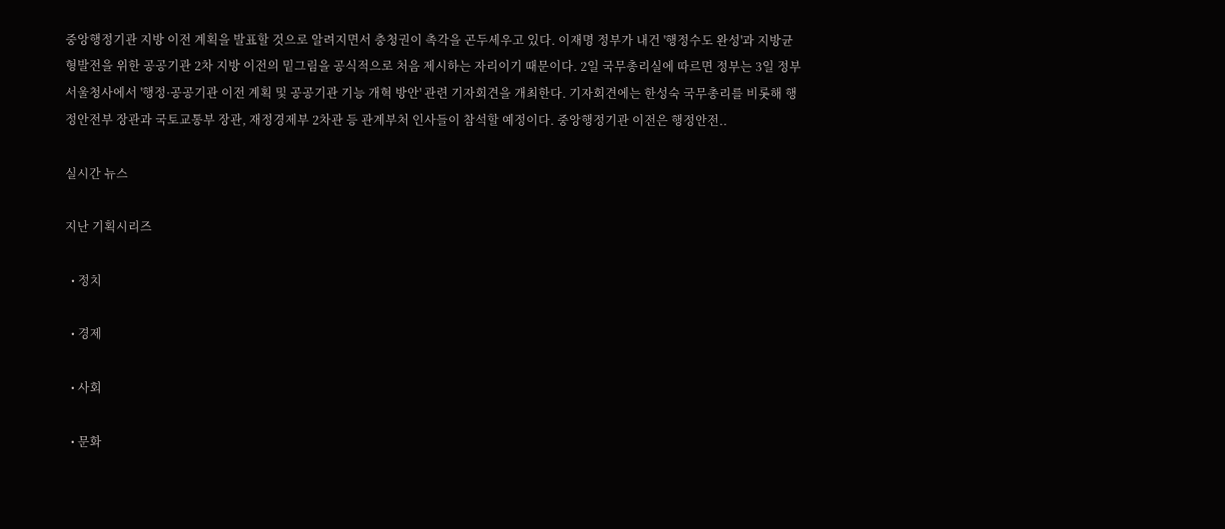중앙행정기관 지방 이전 계획을 발표할 것으로 알려지면서 충청권이 촉각을 곤두세우고 있다. 이재명 정부가 내건 '행정수도 완성'과 지방균형발전을 위한 공공기관 2차 지방 이전의 밑그림을 공식적으로 처음 제시하는 자리이기 때문이다. 2일 국무총리실에 따르면 정부는 3일 정부서울청사에서 '행정·공공기관 이전 계획 및 공공기관 기능 개혁 방안' 관련 기자회견을 개최한다. 기자회견에는 한성숙 국무총리를 비롯해 행정안전부 장관과 국토교통부 장관, 재정경제부 2차관 등 관계부처 인사들이 참석할 예정이다. 중앙행정기관 이전은 행정안전..

실시간 뉴스

지난 기획시리즈

  • 정치

  • 경제

  • 사회

  • 문화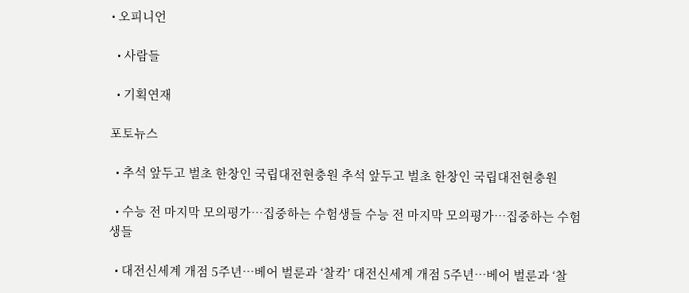• 오피니언

  • 사람들

  • 기획연재

포토뉴스

  • 추석 앞두고 벌초 한창인 국립대전현충원 추석 앞두고 벌초 한창인 국립대전현충원

  • 수능 전 마지막 모의평가…집중하는 수험생들 수능 전 마지막 모의평가…집중하는 수험생들

  • 대전신세계 개점 5주년…베어 벌룬과 ‘찰칵’ 대전신세계 개점 5주년…베어 벌룬과 ‘찰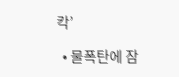칵’

  • 물폭탄에 잠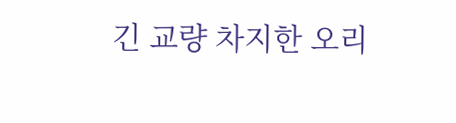긴 교량 차지한 오리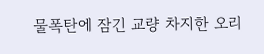물폭탄에 잠긴 교량 차지한 오리